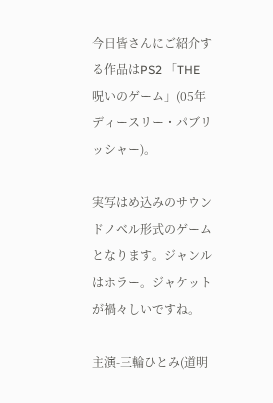今日皆さんにご紹介する作品はPS2 「THE 呪いのゲーム」(05年ディースリー・パブリッシャー)。

実写はめ込みのサウンドノベル形式のゲームとなります。ジャンルはホラー。ジャケットが禍々しいですね。

主演-三輪ひとみ(道明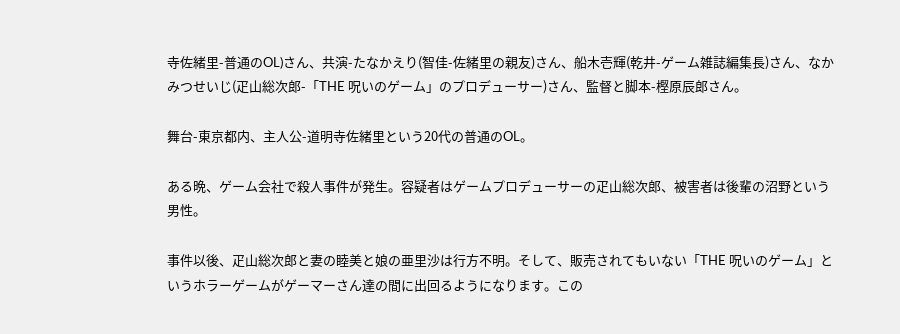寺佐緒里-普通のOL)さん、共演-たなかえり(智佳-佐緒里の親友)さん、船木壱輝(乾井-ゲーム雑誌編集長)さん、なかみつせいじ(疋山総次郎-「THE 呪いのゲーム」のプロデューサー)さん、監督と脚本-樫原辰郎さん。

舞台-東京都内、主人公-道明寺佐緒里という20代の普通のOL。

ある晩、ゲーム会社で殺人事件が発生。容疑者はゲームプロデューサーの疋山総次郎、被害者は後輩の沼野という男性。

事件以後、疋山総次郎と妻の睦美と娘の亜里沙は行方不明。そして、販売されてもいない「THE 呪いのゲーム」というホラーゲームがゲーマーさん達の間に出回るようになります。この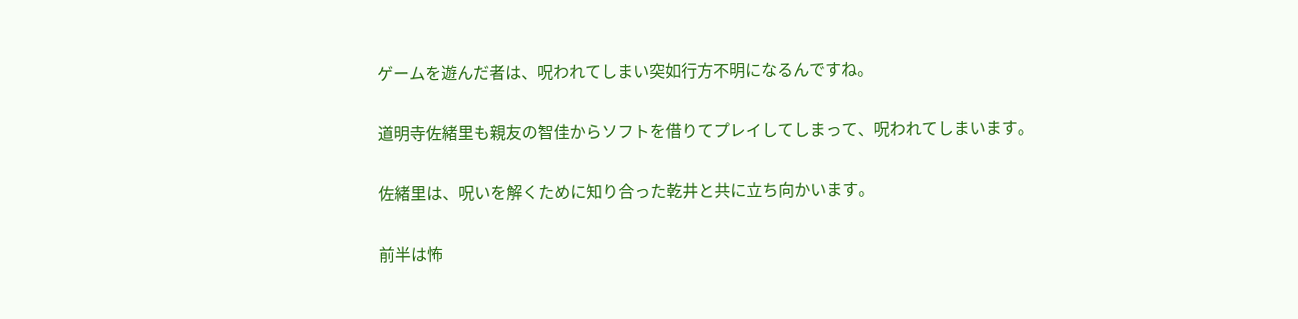ゲームを遊んだ者は、呪われてしまい突如行方不明になるんですね。

道明寺佐緒里も親友の智佳からソフトを借りてプレイしてしまって、呪われてしまいます。

佐緒里は、呪いを解くために知り合った乾井と共に立ち向かいます。

前半は怖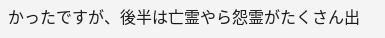かったですが、後半は亡霊やら怨霊がたくさん出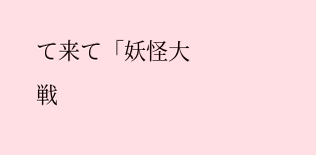て来て「妖怪大戦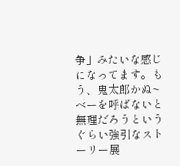争」みたいな感じになってます。もう、鬼太郎かぬ~ベーを呼ばないと無理だろうというぐらい強引なストーリー展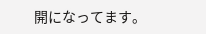開になってます。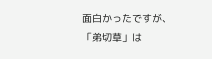面白かったですが、「弟切草」は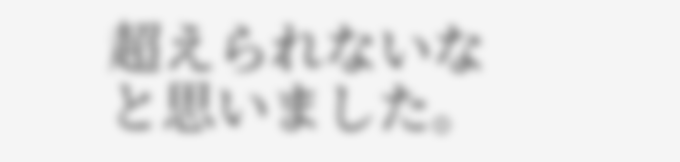超えられないなと思いました。